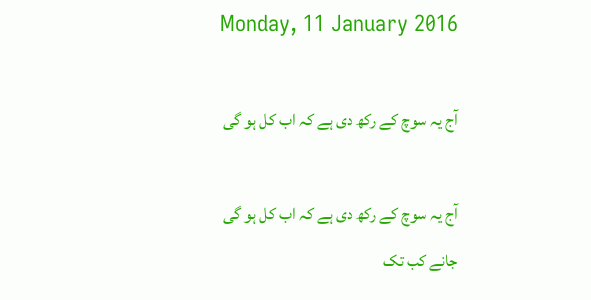Monday, 11 January 2016

آج یہ سوچ کے رکھ دی ہے کہ اب کل ہو گی

آج یہ سوچ کے رکھ دی ہے کہ اب کل ہو گی
جانے کب تک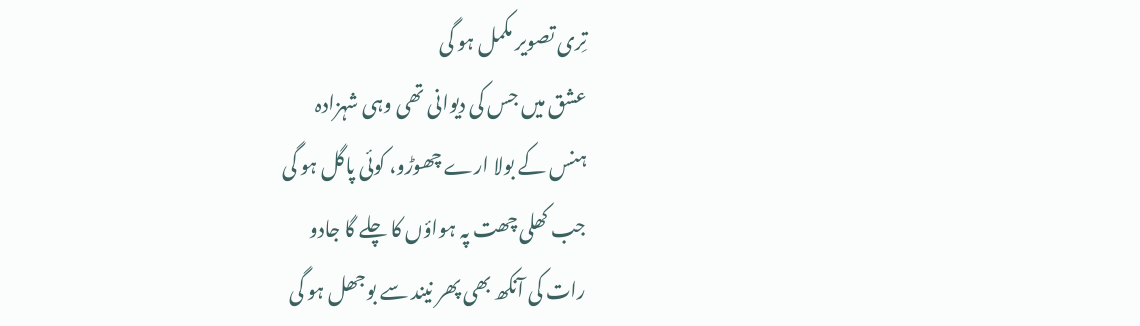تِری تصویر مکمل ہو گی
عشق میں جس کی دیوانی تھی وہی شہزادہ
ہنس کے بولا ارے چھوڑو، کوئی پاگل ہو گی
جب کھلی چھت پہ ہواؤں کا چلے گا جادو
رات کی آنکھ بھی پھر نیند سے بوجھل ہو گی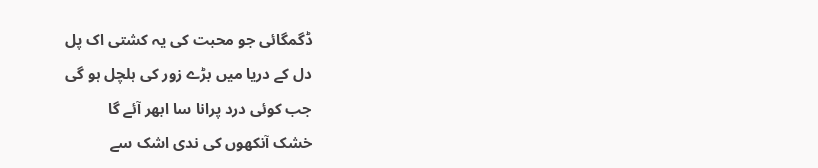ڈگمگائی جو محبت کی یہ کشتی اک پل
دل کے دریا میں بڑے زور کی ہلچل ہو گی
جب کوئی درد پرانا سا ابھر آئے گا
خشک آنکھوں کی ندی اشک سے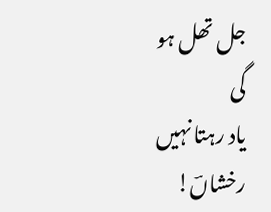جل تھل ہو گی
یاد رہتا نہیں رخشاںؔ!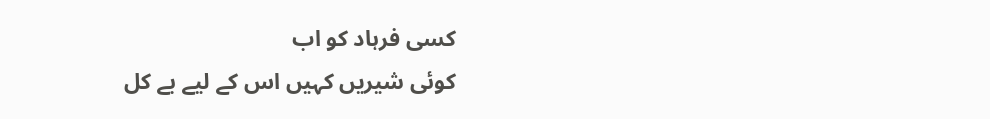کسی فرہاد کو اب
کوئی شیریں کہیں اس کے لیے بے کل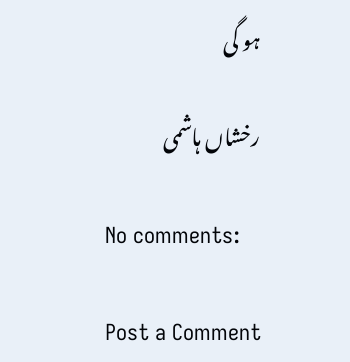ہو گی

رخشاں ہاشمی

No comments:

Post a Comment